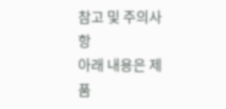참고 및 주의사항
아래 내용은 제품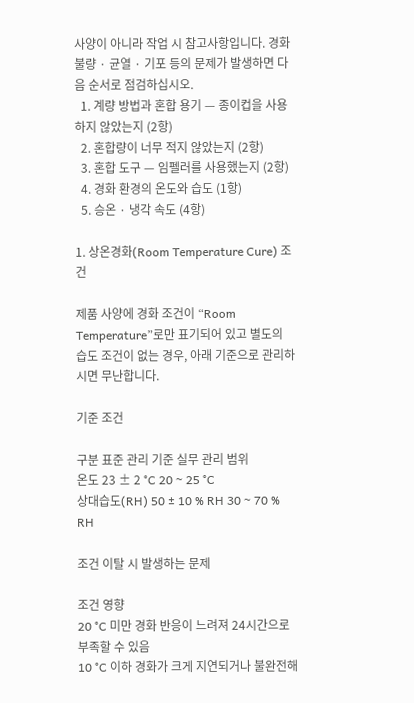사양이 아니라 작업 시 참고사항입니다. 경화 불량 · 균열 · 기포 등의 문제가 발생하면 다음 순서로 점검하십시오.
  1. 계량 방법과 혼합 용기 — 종이컵을 사용하지 않았는지 (2항)
  2. 혼합량이 너무 적지 않았는지 (2항)
  3. 혼합 도구 — 임펠러를 사용했는지 (2항)
  4. 경화 환경의 온도와 습도 (1항)
  5. 승온 · 냉각 속도 (4항)

1. 상온경화(Room Temperature Cure) 조건

제품 사양에 경화 조건이 “Room Temperature”로만 표기되어 있고 별도의 습도 조건이 없는 경우, 아래 기준으로 관리하시면 무난합니다.

기준 조건

구분 표준 관리 기준 실무 관리 범위
온도 23 ± 2 °C 20 ~ 25 °C
상대습도(RH) 50 ± 10 % RH 30 ~ 70 % RH

조건 이탈 시 발생하는 문제

조건 영향
20 °C 미만 경화 반응이 느려져 24시간으로 부족할 수 있음
10 °C 이하 경화가 크게 지연되거나 불완전해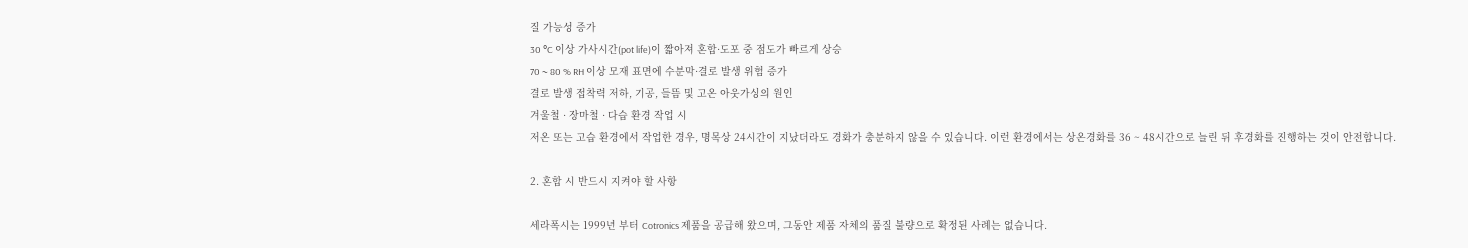질 가능성 증가
30 °C 이상 가사시간(pot life)이 짧아져 혼합·도포 중 점도가 빠르게 상승
70 ~ 80 % RH 이상 모재 표면에 수분막·결로 발생 위험 증가
결로 발생 접착력 저하, 기공, 들뜸 및 고온 아웃가싱의 원인
겨울철 · 장마철 · 다습 환경 작업 시
저온 또는 고습 환경에서 작업한 경우, 명목상 24시간이 지났더라도 경화가 충분하지 않을 수 있습니다. 이런 환경에서는 상온경화를 36 ~ 48시간으로 늘린 뒤 후경화를 진행하는 것이 안전합니다.

2. 혼합 시 반드시 지켜야 할 사항

세라폭시는 1999년 부터 Cotronics 제품을 공급해 왔으며, 그동안 제품 자체의 품질 불량으로 확정된 사례는 없습니다.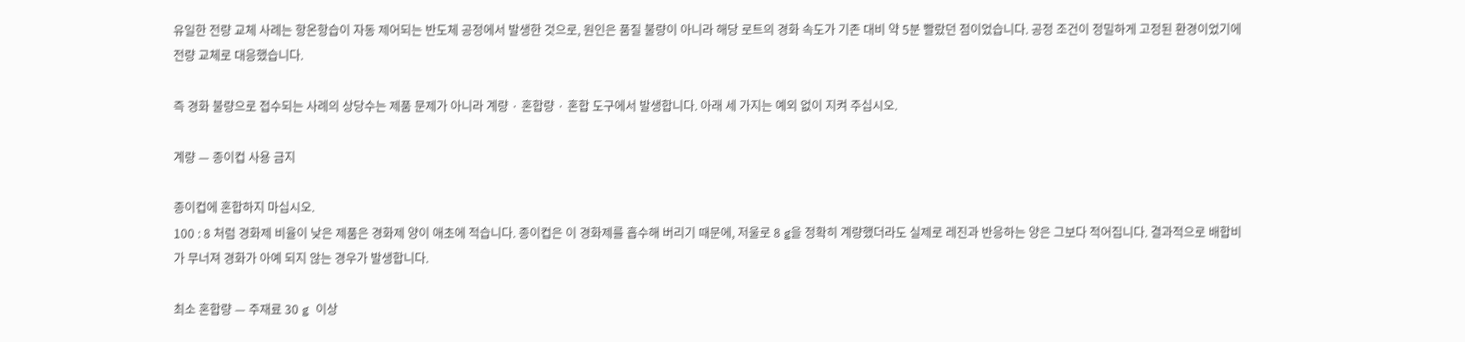유일한 전량 교체 사례는 항온항습이 자동 제어되는 반도체 공정에서 발생한 것으로, 원인은 품질 불량이 아니라 해당 로트의 경화 속도가 기존 대비 약 5분 빨랐던 점이었습니다. 공정 조건이 정밀하게 고정된 환경이었기에 전량 교체로 대응했습니다.

즉 경화 불량으로 접수되는 사례의 상당수는 제품 문제가 아니라 계량 · 혼합량 · 혼합 도구에서 발생합니다. 아래 세 가지는 예외 없이 지켜 주십시오.

계량 — 종이컵 사용 금지

종이컵에 혼합하지 마십시오.
100 : 8 처럼 경화제 비율이 낮은 제품은 경화제 양이 애초에 적습니다. 종이컵은 이 경화제를 흡수해 버리기 때문에, 저울로 8 g을 정확히 계량했더라도 실제로 레진과 반응하는 양은 그보다 적어집니다. 결과적으로 배합비가 무너져 경화가 아예 되지 않는 경우가 발생합니다.

최소 혼합량 — 주재료 30 g 이상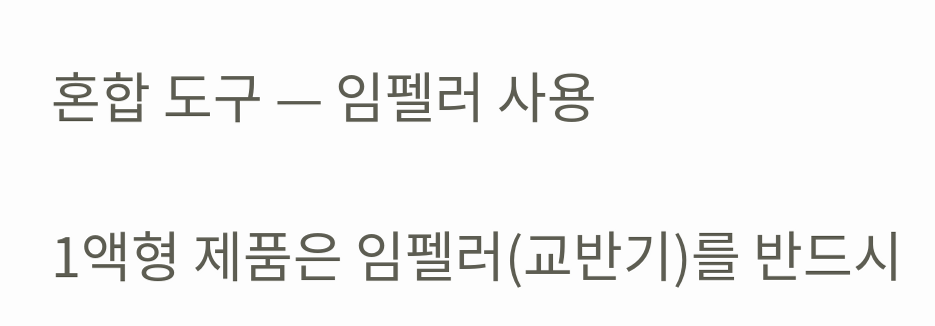혼합 도구 — 임펠러 사용

1액형 제품은 임펠러(교반기)를 반드시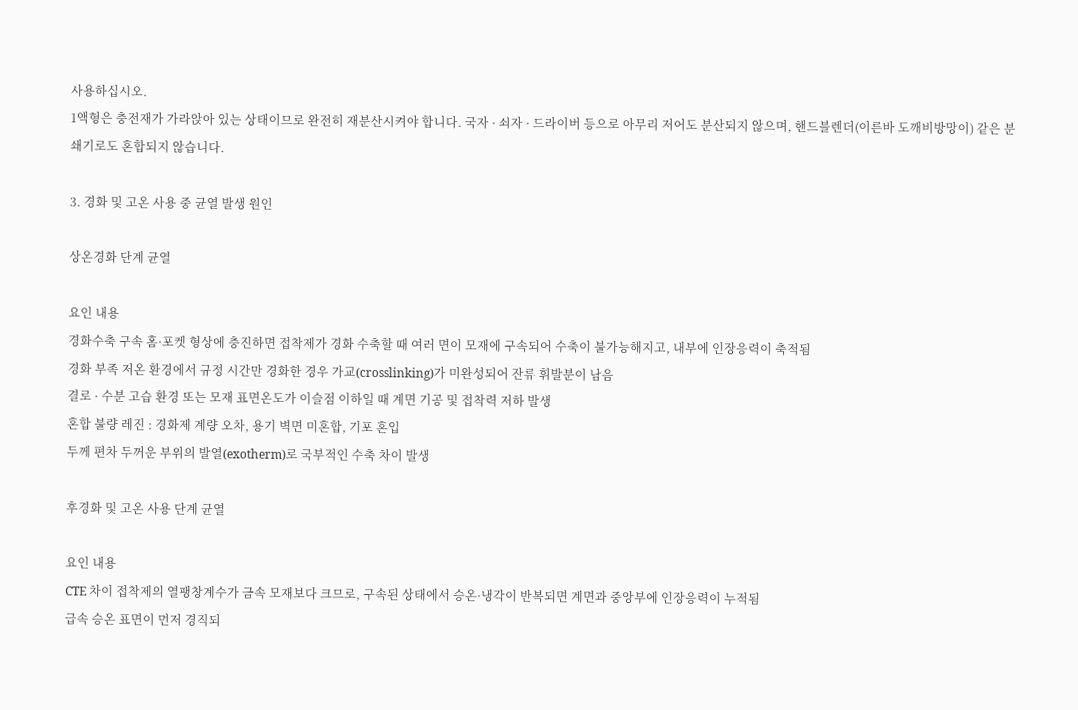사용하십시오.
1액형은 충전재가 가라앉아 있는 상태이므로 완전히 재분산시켜야 합니다. 국자 · 쇠자 · 드라이버 등으로 아무리 저어도 분산되지 않으며, 핸드블렌더(이른바 도깨비방망이) 같은 분쇄기로도 혼합되지 않습니다.

3. 경화 및 고온 사용 중 균열 발생 원인

상온경화 단계 균열

요인 내용
경화수축 구속 홈·포켓 형상에 충진하면 접착제가 경화 수축할 때 여러 면이 모재에 구속되어 수축이 불가능해지고, 내부에 인장응력이 축적됨
경화 부족 저온 환경에서 규정 시간만 경화한 경우 가교(crosslinking)가 미완성되어 잔류 휘발분이 남음
결로 · 수분 고습 환경 또는 모재 표면온도가 이슬점 이하일 때 계면 기공 및 접착력 저하 발생
혼합 불량 레진 : 경화제 계량 오차, 용기 벽면 미혼합, 기포 혼입
두께 편차 두꺼운 부위의 발열(exotherm)로 국부적인 수축 차이 발생

후경화 및 고온 사용 단계 균열

요인 내용
CTE 차이 접착제의 열팽창계수가 금속 모재보다 크므로, 구속된 상태에서 승온·냉각이 반복되면 계면과 중앙부에 인장응력이 누적됨
급속 승온 표면이 먼저 경직되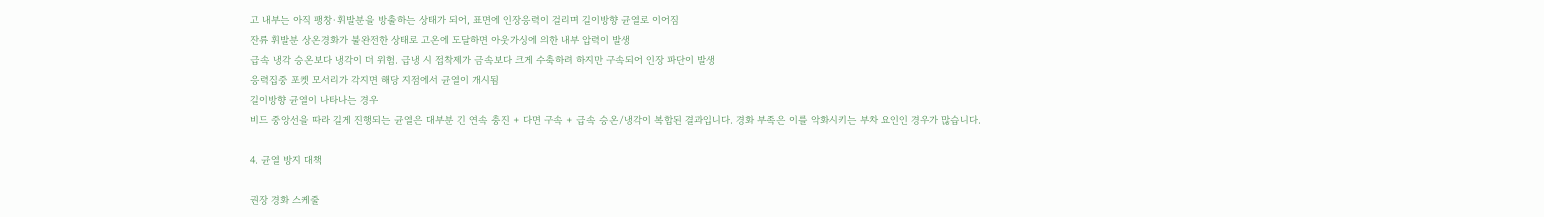고 내부는 아직 팽창·휘발분을 방출하는 상태가 되어, 표면에 인장응력이 걸리며 길이방향 균열로 이어짐
잔류 휘발분 상온경화가 불완전한 상태로 고온에 도달하면 아웃가싱에 의한 내부 압력이 발생
급속 냉각 승온보다 냉각이 더 위험. 급냉 시 접착제가 금속보다 크게 수축하려 하지만 구속되어 인장 파단이 발생
응력집중 포켓 모서리가 각지면 해당 지점에서 균열이 개시됨
길이방향 균열이 나타나는 경우
비드 중앙선을 따라 길게 진행되는 균열은 대부분 긴 연속 충진 + 다면 구속 + 급속 승온/냉각이 복합된 결과입니다. 경화 부족은 이를 악화시키는 부차 요인인 경우가 많습니다.

4. 균열 방지 대책

권장 경화 스케줄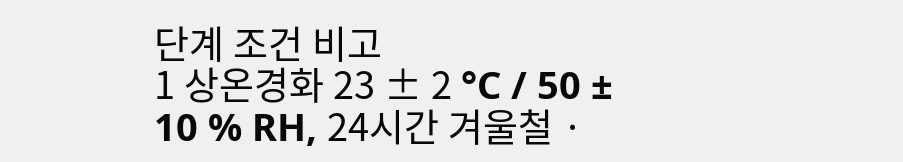단계 조건 비고
1 상온경화 23 ± 2 °C / 50 ± 10 % RH, 24시간 겨울철 ·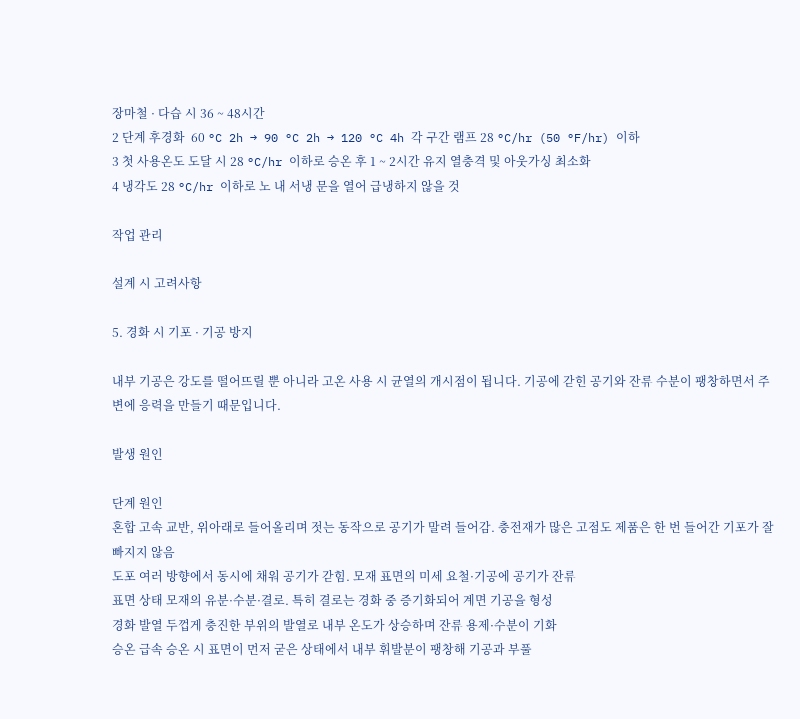장마철 · 다습 시 36 ~ 48시간
2 단계 후경화  60 °C 2h → 90 °C 2h → 120 °C 4h 각 구간 램프 28 °C/hr (50 °F/hr) 이하
3 첫 사용온도 도달 시 28 °C/hr 이하로 승온 후 1 ~ 2시간 유지 열충격 및 아웃가싱 최소화
4 냉각도 28 °C/hr 이하로 노 내 서냉 문을 열어 급냉하지 않을 것

작업 관리

설계 시 고려사항

5. 경화 시 기포 · 기공 방지

내부 기공은 강도를 떨어뜨릴 뿐 아니라 고온 사용 시 균열의 개시점이 됩니다. 기공에 갇힌 공기와 잔류 수분이 팽창하면서 주변에 응력을 만들기 때문입니다.

발생 원인

단계 원인
혼합 고속 교반, 위아래로 들어올리며 젓는 동작으로 공기가 말려 들어감. 충전재가 많은 고점도 제품은 한 번 들어간 기포가 잘 빠지지 않음
도포 여러 방향에서 동시에 채워 공기가 갇힘. 모재 표면의 미세 요철·기공에 공기가 잔류
표면 상태 모재의 유분·수분·결로. 특히 결로는 경화 중 증기화되어 계면 기공을 형성
경화 발열 두껍게 충진한 부위의 발열로 내부 온도가 상승하며 잔류 용제·수분이 기화
승온 급속 승온 시 표면이 먼저 굳은 상태에서 내부 휘발분이 팽창해 기공과 부풀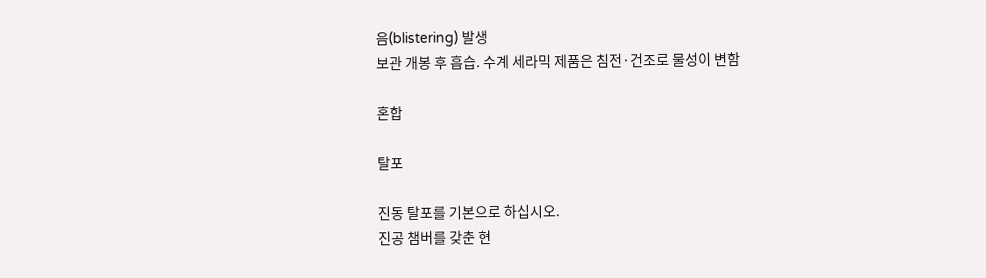음(blistering) 발생
보관 개봉 후 흡습. 수계 세라믹 제품은 침전·건조로 물성이 변함

혼합

탈포

진동 탈포를 기본으로 하십시오.
진공 챔버를 갖춘 현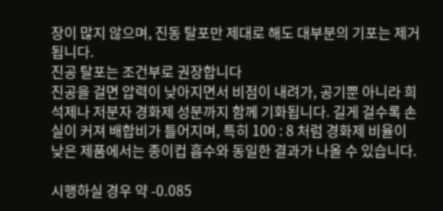장이 많지 않으며, 진동 탈포만 제대로 해도 대부분의 기포는 제거됩니다.
진공 탈포는 조건부로 권장합니다
진공을 걸면 압력이 낮아지면서 비점이 내려가, 공기뿐 아니라 희석제나 저분자 경화제 성분까지 함께 기화됩니다. 길게 걸수록 손실이 커져 배합비가 틀어지며, 특히 100 : 8 처럼 경화제 비율이 낮은 제품에서는 종이컵 흡수와 동일한 결과가 나올 수 있습니다.

시행하실 경우 약 -0.085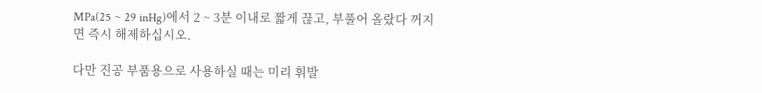MPa(25 ~ 29 inHg)에서 2 ~ 3분 이내로 짧게 끊고, 부풀어 올랐다 꺼지면 즉시 해제하십시오.

다만 진공 부품용으로 사용하실 때는 미리 휘발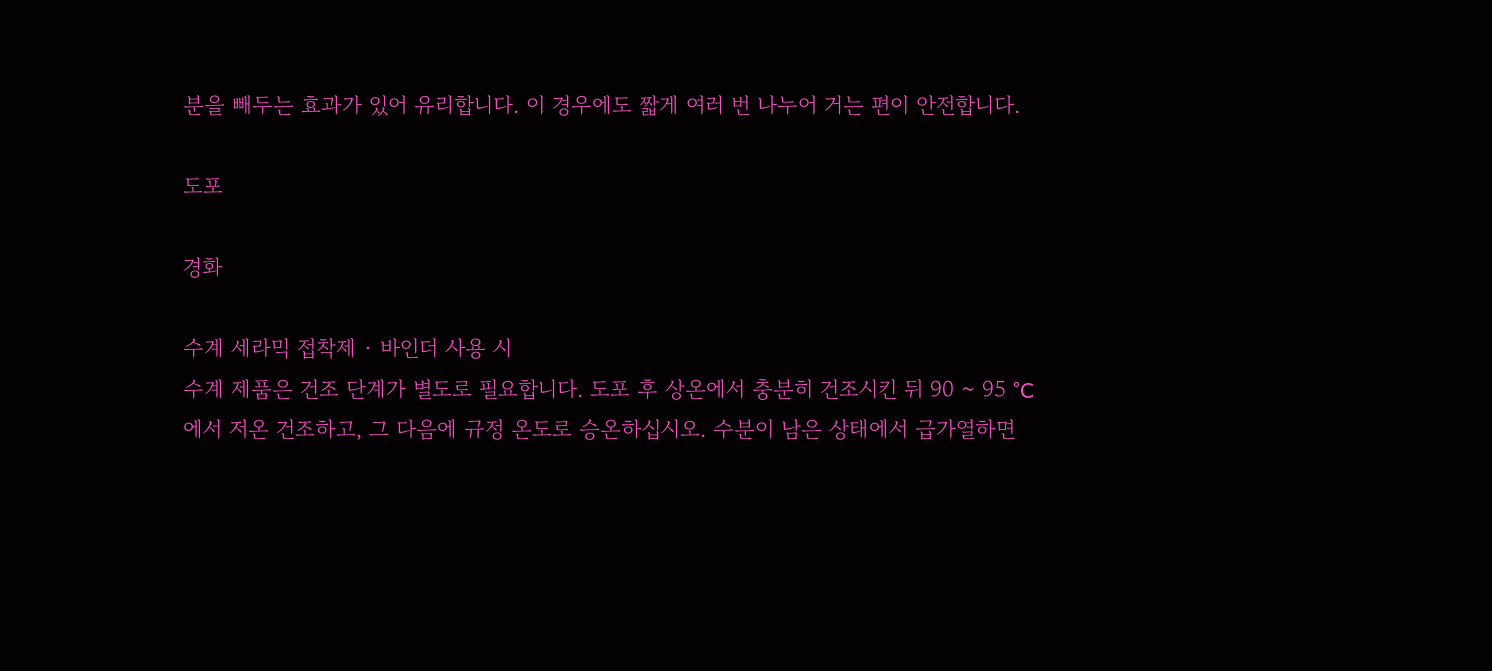분을 빼두는 효과가 있어 유리합니다. 이 경우에도 짧게 여러 번 나누어 거는 편이 안전합니다.

도포

경화

수계 세라믹 접착제 · 바인더 사용 시
수계 제품은 건조 단계가 별도로 필요합니다. 도포 후 상온에서 충분히 건조시킨 뒤 90 ~ 95 °C에서 저온 건조하고, 그 다음에 규정 온도로 승온하십시오. 수분이 남은 상태에서 급가열하면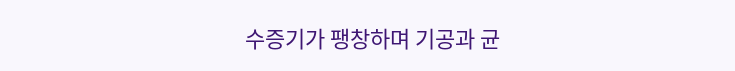수증기가 팽창하며 기공과 균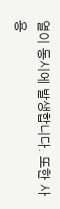열이 동시에 발생합니다. 또한 사용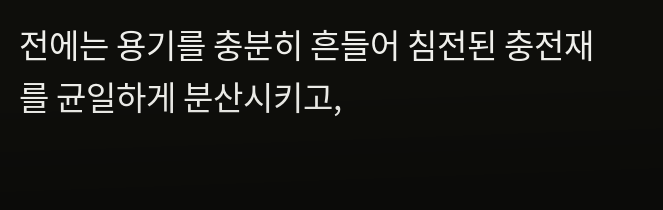전에는 용기를 충분히 흔들어 침전된 충전재를 균일하게 분산시키고,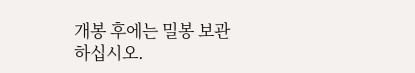개봉 후에는 밀봉 보관하십시오.